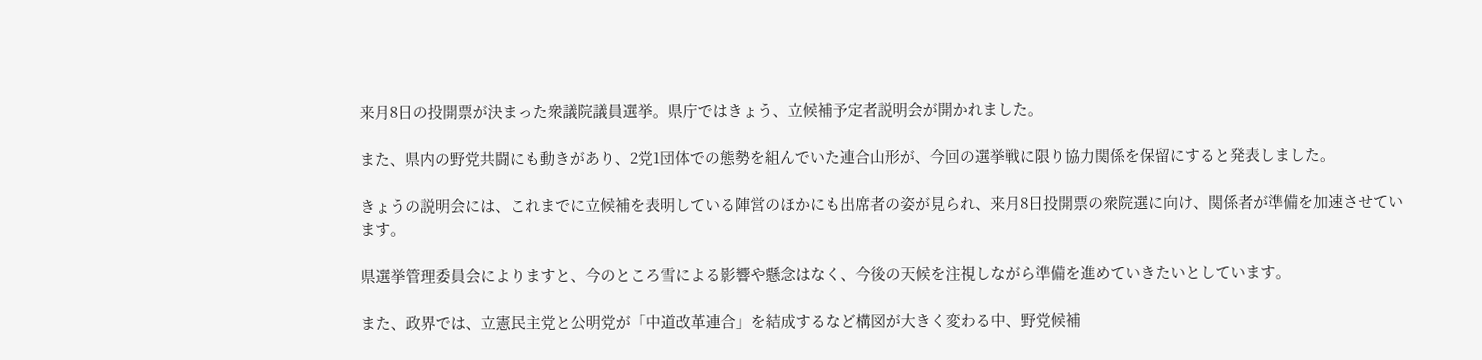来月8日の投開票が決まった衆議院議員選挙。県庁ではきょう、立候補予定者説明会が開かれました。

また、県内の野党共闘にも動きがあり、2党1団体での態勢を組んでいた連合山形が、今回の選挙戦に限り協力関係を保留にすると発表しました。

きょうの説明会には、これまでに立候補を表明している陣営のほかにも出席者の姿が見られ、来月8日投開票の衆院選に向け、関係者が準備を加速させています。

県選挙管理委員会によりますと、今のところ雪による影響や懸念はなく、今後の天候を注視しながら準備を進めていきたいとしています。

また、政界では、立憲民主党と公明党が「中道改革連合」を結成するなど構図が大きく変わる中、野党候補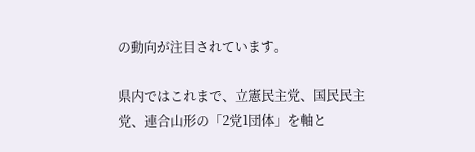の動向が注目されています。

県内ではこれまで、立憲民主党、国民民主党、連合山形の「2党1団体」を軸と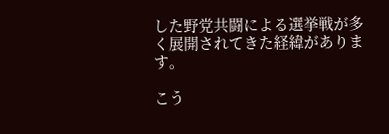した野党共闘による選挙戦が多く展開されてきた経緯があります。

こう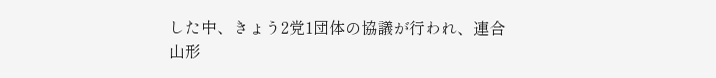した中、きょう2党1団体の協議が行われ、連合山形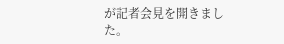が記者会見を開きました。